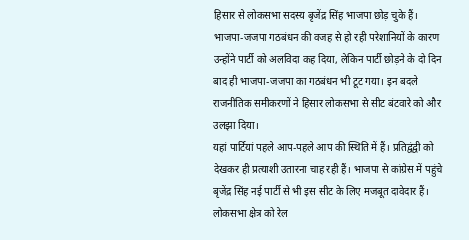हिसार से लोकसभा सदस्य बृजेंद्र सिंह भाजपा छोड़ चुके हैं। भाजपा-जजपा गठबंधन की वजह से हो रही परेशानियों के कारण उन्होंने पार्टी को अलविदा कह दिया, लेकिन पार्टी छोड़ने के दो दिन बाद ही भाजपा-जजपा का गठबंधन भी टूट गया। इन बदले राजनीतिक समीकरणों ने हिसार लोकसभा से सीट बंटवारे को और उलझा दिया।
यहां पार्टियां पहले आप-पहले आप की स्थिति में हैं। प्रतिद्वंद्वी को देखकर ही प्रत्याशी उतारना चाह रही हैं। भाजपा से कांग्रेस में पहुंचे बृजेंद्र सिंह नई पार्टी से भी इस सीट के लिए मजबूत दावेदार हैं। लोकसभा क्षेत्र को रेल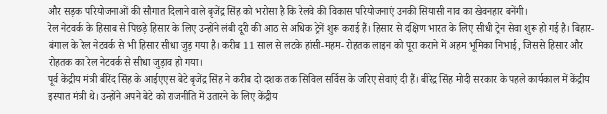और सड़क परियोजनाओं की सौगात दिलाने वाले बृजेंद्र सिंह को भरोसा है कि रेलवे की विकास परियोजनाएं उनकी सियासी नाव का खेवनहार बनेंगी।
रेल नेटवर्क के हिसाब से पिछड़े हिसार के लिए उन्होंने लंबी दूरी की आठ से अधिक ट्रेनें शुरू कराई हैं। हिसार से दक्षिण भारत के लिए सीधी ट्रेन सेवा शुरू हो गई है। बिहार-बंगाल के रेल नेटवर्क से भी हिसार सीधा जुड़ गया है। करीब 11 साल से लटके हांसी-महम- रोहतक लाइन को पूरा कराने में अहम भूमिका निभाई, जिससे हिसार और रोहतक का रेल नेटवर्क से सीधा जुड़ाव हो गया।
पूर्व केंद्रीय मंत्री बीरेंद सिंह के आईएएस बेटे बृजेंद्र सिंह ने करीब दो दशक तक सिविल सर्विस के जरिए सेवाएं दी हैं। बीरेद्र सिंह मोदी सरकार के पहले कार्यकाल में केंद्रीय इस्पात मंत्री थे। उन्होंने अपने बेटे को राजनीति में उतारने के लिए केंद्रीय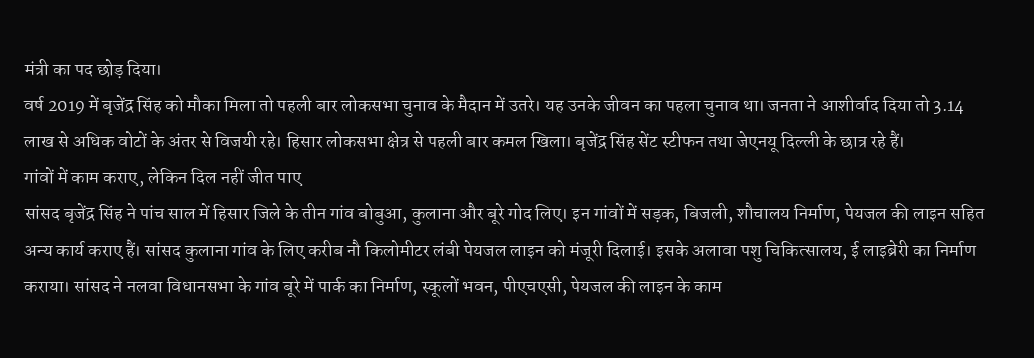मंत्री का पद छोड़ दिया।
वर्ष 2019 में बृजेंद्र सिंह को मौका मिला तो पहली बार लोकसभा चुनाव के मैदान में उतरे। यह उनके जीवन का पहला चुनाव था। जनता ने आशीर्वाद दिया तो 3.14 लाख से अधिक वोटों के अंतर से विजयी रहे। हिसार लोकसभा क्षेत्र से पहली बार कमल खिला। बृजेंद्र सिंह सेंट स्टीफन तथा जेएनयू दिल्ली के छात्र रहे हैं।
गांवों में काम कराए, लेकिन दिल नहीं जीत पाए
सांसद बृजेंद्र सिंह ने पांच साल में हिसार जिले के तीन गांव बोबुआ, कुलाना और बूरे गोद लिए। इन गांवों में सड़क, बिजली, शौचालय निर्माण, पेयजल की लाइन सहित अन्य कार्य कराए हैं। सांसद कुलाना गांव के लिए करीब नौ किलोमीटर लंबी पेयजल लाइन को मंजूरी दिलाई। इसके अलावा पशु चिकित्सालय, ई लाइब्रेरी का निर्माण कराया। सांसद ने नलवा विधानसभा के गांव बूरे में पार्क का निर्माण, स्कूलों भवन, पीएचएसी, पेयजल की लाइन के काम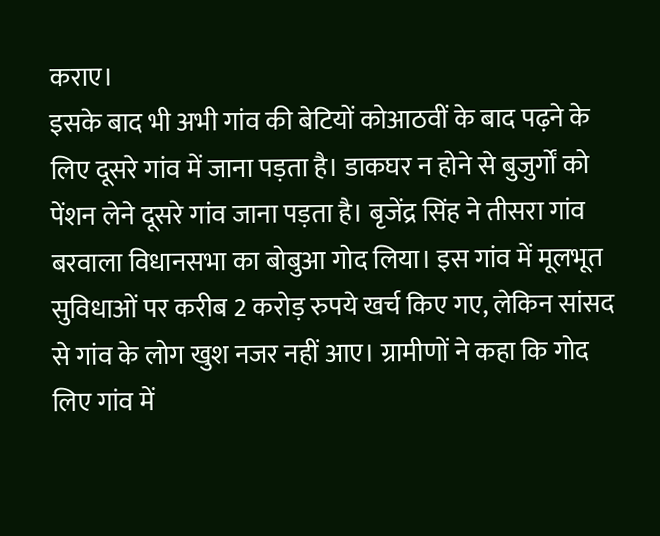कराए।
इसके बाद भी अभी गांव की बेटियों कोआठवीं के बाद पढ़ने के लिए दूसरे गांव में जाना पड़ता है। डाकघर न होने से बुजुर्गों को पेंशन लेने दूसरे गांव जाना पड़ता है। बृजेंद्र सिंह ने तीसरा गांव बरवाला विधानसभा का बोबुआ गोद लिया। इस गांव में मूलभूत सुविधाओं पर करीब 2 करोड़ रुपये खर्च किए गए, लेकिन सांसद से गांव के लोग खुश नजर नहीं आए। ग्रामीणों ने कहा कि गोद लिए गांव में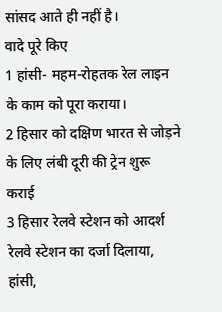सांसद आते ही नहीं है।
वादे पूरे किए
1 हांसी- महम-रोहतक रेल लाइन के काम को पूरा कराया।
2 हिसार को दक्षिण भारत से जोड़ने के लिए लंबी दूरी की ट्रेन शुरू कराई
3 हिसार रेलवे स्टेशन को आदर्श रेलवे स्टेशन का दर्जा दिलाया, हांसी,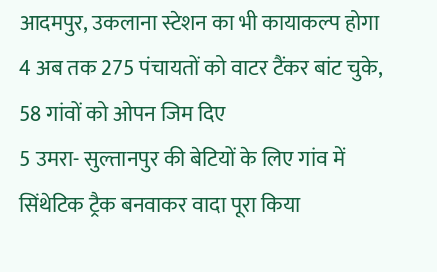आदमपुर, उकलाना स्टेशन का भी कायाकल्प होगा
4 अब तक 275 पंचायतों को वाटर टैंकर बांट चुके, 58 गांवों को ओपन जिम दिए
5 उमरा- सुल्तानपुर की बेटियों के लिए गांव में सिंथेटिक ट्रैक बनवाकर वादा पूरा किया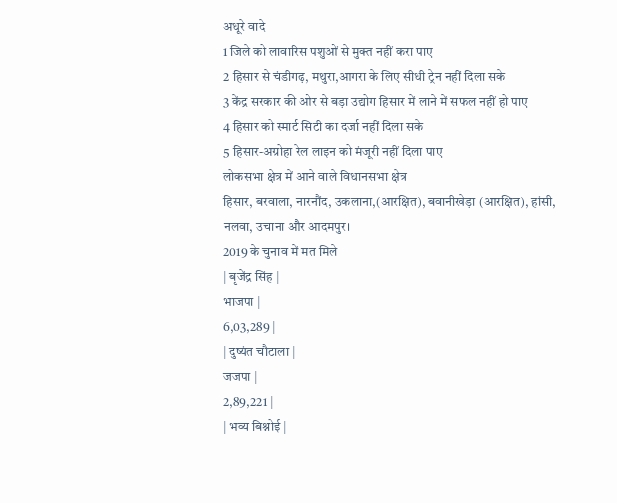अधूरे वादे
1 जिले को लावारिस पशुओं से मुक्त नहीं करा पाए
2 हिसार से चंडीगढ़, मथुरा,आगरा के लिए सीधी ट्रेन नहीं दिला सके
3 केंद्र सरकार की ओर से बड़ा उद्योग हिसार में लाने में सफल नहीं हो पाए
4 हिसार को स्मार्ट सिटी का दर्जा नहीं दिला सके
5 हिसार-अग्रोहा रेल लाइन को मंजूरी नहीं दिला पाए
लोकसभा क्षेत्र में आने वाले विधानसभा क्षेत्र
हिसार, बरवाला, नारनौंद, उकलाना,(आरक्षित), बवानीखेड़ा (आरक्षित), हांसी, नलवा, उचाना और आदमपुर।
2019 के चुनाव में मत मिले
| बृजेंद्र सिंह |
भाजपा |
6,03,289 |
| दुष्यंत चौटाला |
जजपा |
2,89,221 |
| भव्य बिश्नोई |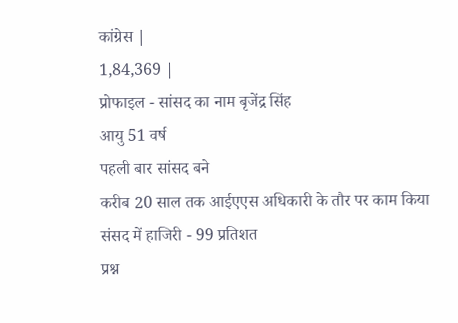कांग्रेस |
1,84,369 |
प्रोफाइल - सांसद का नाम बृजेंद्र सिंह
आयु 51 वर्ष
पहली बार सांसद बने
करीब 20 साल तक आईएएस अधिकारी के तौर पर काम किया
संसद में हाजिरी - 99 प्रतिशत
प्रश्न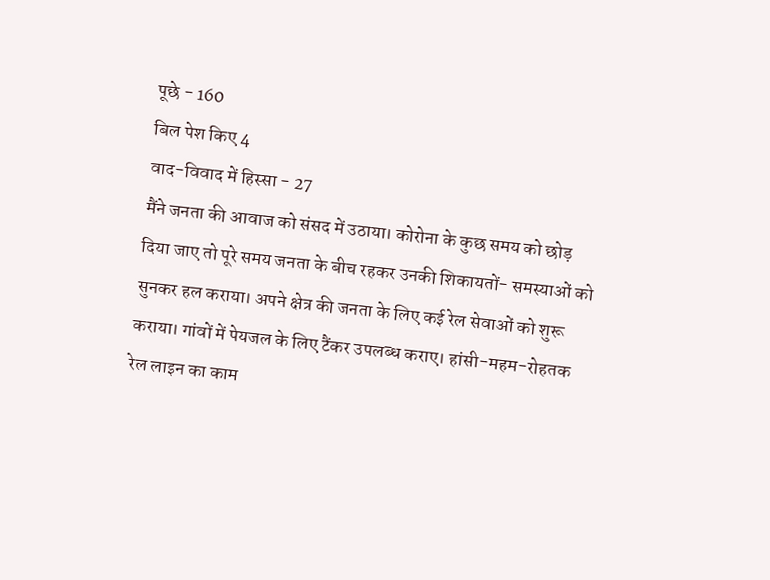पूछे - 160
बिल पेश किए 4
वाद-विवाद में हिस्सा - 27
मैंने जनता की आवाज को संसद में उठाया। कोरोना के कुछ समय को छोड़ दिया जाए तो पूरे समय जनता के बीच रहकर उनकी शिकायतों- समस्याओं को सुनकर हल कराया। अपने क्षेत्र की जनता के लिए कई रेल सेवाओं को शुरू कराया। गांवों में पेयजल के लिए टैंकर उपलब्ध कराए। हांसी-महम-रोहतक रेल लाइन का काम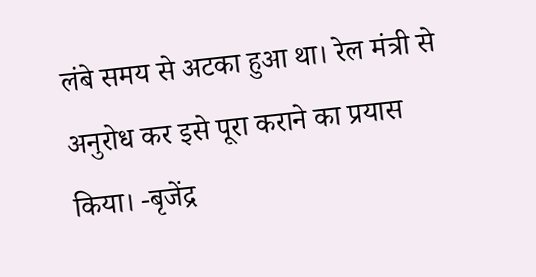लंबे समय से अटका हुआ था। रेल मंत्री से अनुरोध कर इसे पूरा कराने का प्रयास किया। -बृजेंद्र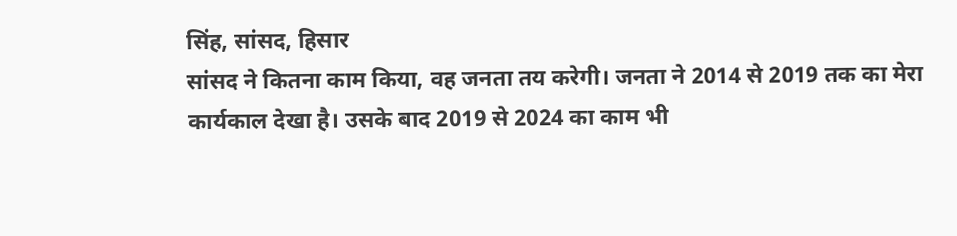सिंह, सांसद, हिसार
सांसद ने कितना काम किया, वह जनता तय करेगी। जनता ने 2014 से 2019 तक का मेरा कार्यकाल देखा है। उसके बाद 2019 से 2024 का काम भी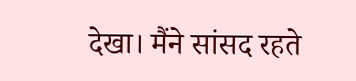देखा। मैंने सांसद रहते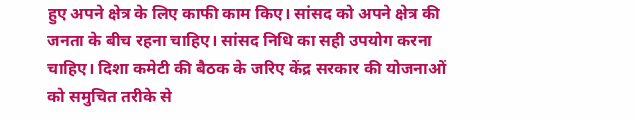हुए अपने क्षेत्र के लिए काफी काम किए। सांसद को अपने क्षेत्र की जनता के बीच रहना चाहिए। सांसद निधि का सही उपयोग करना चाहिए। दिशा कमेटी की बैठक के जरिए केंद्र सरकार की योजनाओं को समुचित तरीके से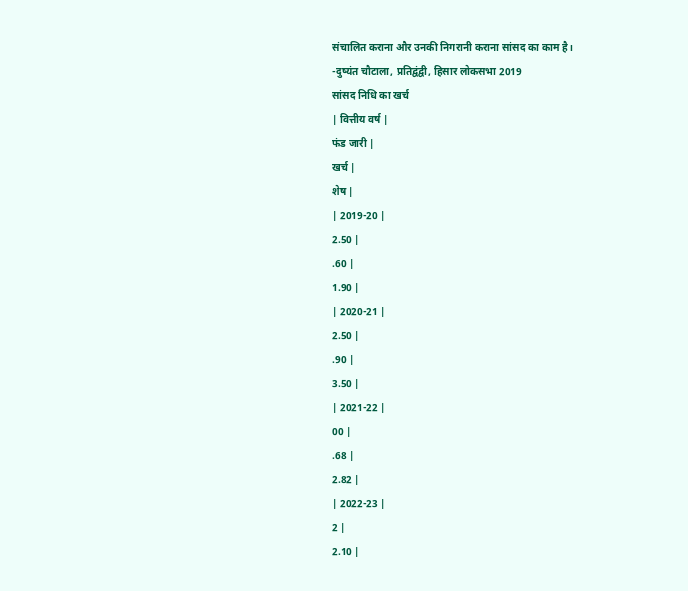संचालित कराना और उनकी निगरानी कराना सांसद का काम है।
-दुष्यंत चौटाला, प्रतिद्वंद्वी, हिसार लोकसभा 2019
सांसद निधि का खर्च
| वित्तीय वर्ष |
फंड जारी |
खर्च |
शेष |
| 2019-20 |
2.50 |
.60 |
1.90 |
| 2020-21 |
2.50 |
.90 |
3.50 |
| 2021-22 |
00 |
.68 |
2.82 |
| 2022-23 |
2 |
2.10 |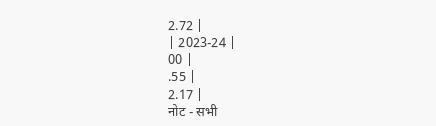2.72 |
| 2023-24 |
00 |
.55 |
2.17 |
नोट - सभी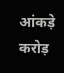आंकड़े करोड़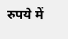रुपये में